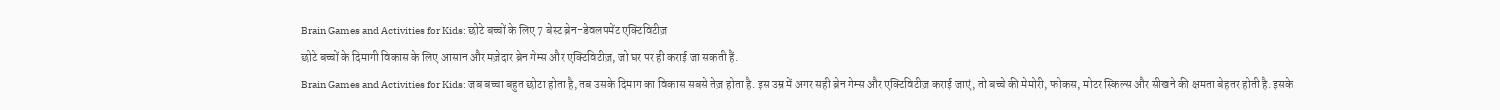Brain Games and Activities for Kids: छोटे बच्चों के लिए 7 बेस्ट ब्रेन-डेवलपमेंट एक्टिविटीज़
छोटे बच्चों के दिमागी विकास के लिए आसान और मज़ेदार ब्रेन गेम्स और एक्टिविटीज़, जो घर पर ही कराई जा सकती हैं.
Brain Games and Activities for Kids: जब बच्चा बहुत छोटा होता है, तब उसके दिमाग का विकास सबसे तेज़ होता है. इस उम्र में अगर सही ब्रेन गेम्स और एक्टिविटीज़ कराई जाएं, तो बच्चे की मेमोरी, फोकस, मोटर स्किल्स और सीखने की क्षमता बेहतर होती है. इसके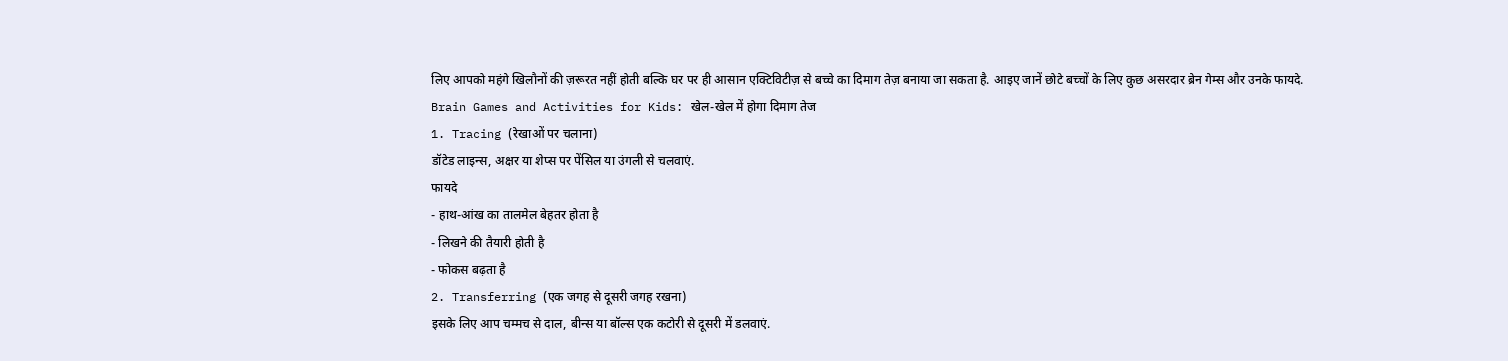लिए आपको महंगे खिलौनों की ज़रूरत नहीं होती बल्कि घर पर ही आसान एक्टिविटीज़ से बच्चे का दिमाग तेज़ बनाया जा सकता है. आइए जानें छोटे बच्चों के लिए कुछ असरदार ब्रेन गेम्स और उनके फायदे.
Brain Games and Activities for Kids: खेल-खेल में होगा दिमाग तेज
1. Tracing (रेखाओं पर चलाना)
डॉटेड लाइन्स, अक्षर या शेप्स पर पेंसिल या उंगली से चलवाएं.
फायदे
- हाथ-आंख का तालमेल बेहतर होता है
- लिखने की तैयारी होती है
- फोकस बढ़ता है
2. Transferring (एक जगह से दूसरी जगह रखना)
इसके लिए आप चम्मच से दाल, बीन्स या बॉल्स एक कटोरी से दूसरी में डलवाएं.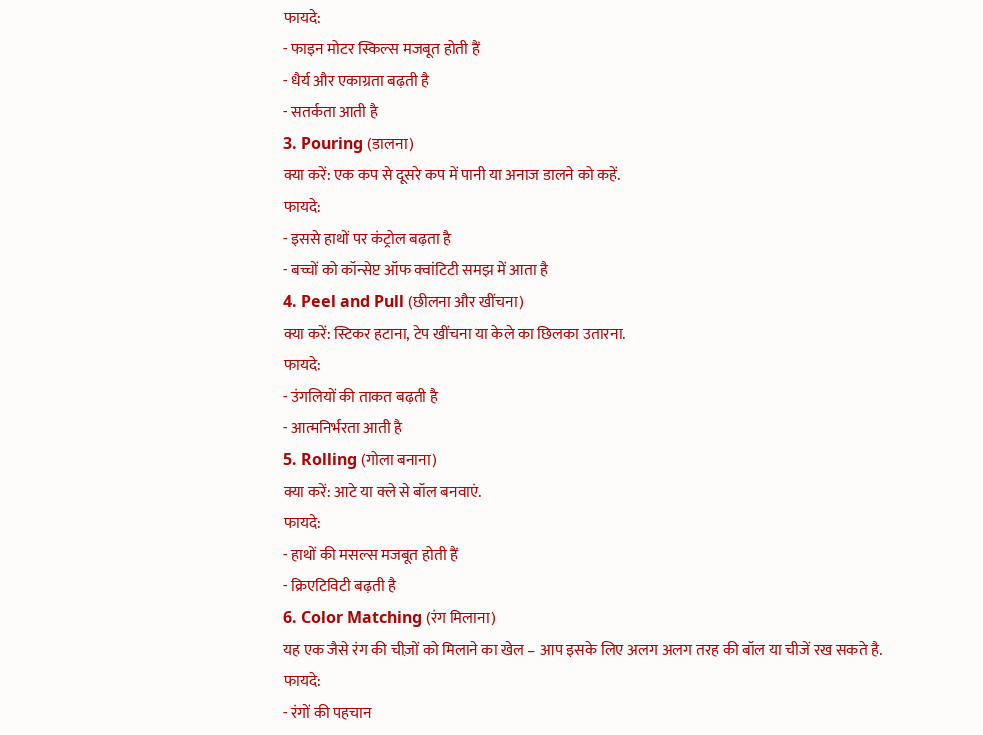फायदे:
- फाइन मोटर स्किल्स मजबूत होती हैं
- धैर्य और एकाग्रता बढ़ती है
- सतर्कता आती है
3. Pouring (डालना)
क्या करें: एक कप से दूसरे कप में पानी या अनाज डालने को कहें.
फायदे:
- इससे हाथों पर कंट्रोल बढ़ता है
- बच्चों को कॉन्सेप्ट ऑफ क्वांटिटी समझ में आता है
4. Peel and Pull (छीलना और खींचना)
क्या करें: स्टिकर हटाना, टेप खींचना या केले का छिलका उतारना.
फायदे:
- उंगलियों की ताकत बढ़ती है
- आत्मनिर्भरता आती है
5. Rolling (गोला बनाना)
क्या करें: आटे या क्ले से बॉल बनवाएं.
फायदे:
- हाथों की मसल्स मजबूत होती हैं
- क्रिएटिविटी बढ़ती है
6. Color Matching (रंग मिलाना)
यह एक जैसे रंग की चीज़ों को मिलाने का खेल – आप इसके लिए अलग अलग तरह की बॉल या चीजें रख सकते है.
फायदे:
- रंगों की पहचान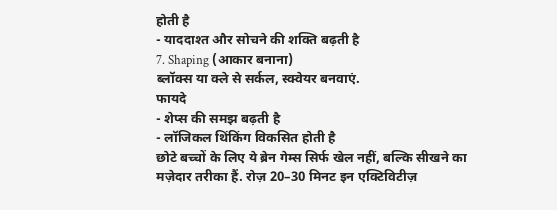होती है
- याददाश्त और सोचने की शक्ति बढ़ती है
7. Shaping (आकार बनाना)
ब्लॉक्स या क्ले से सर्कल, स्क्वेयर बनवाएं.
फायदे
- शेप्स की समझ बढ़ती है
- लॉजिकल थिंकिंग विकसित होती है
छोटे बच्चों के लिए ये ब्रेन गेम्स सिर्फ खेल नहीं, बल्कि सीखने का मज़ेदार तरीका हैं. रोज़ 20–30 मिनट इन एक्टिविटीज़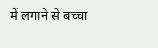में लगाने से बच्चा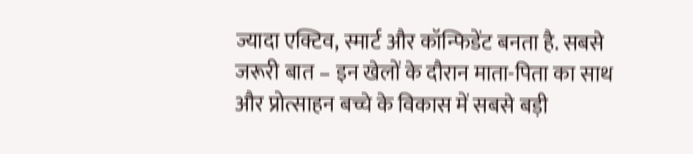ज्यादा एक्टिव, स्मार्ट और कॉन्फिडेंट बनता है. सबसे जरूरी बात – इन खेलों के दौरान माता-पिता का साथ और प्रोत्साहन बच्चे के विकास में सबसे बड़ी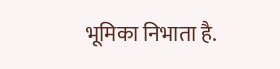भूमिका निभाता है.